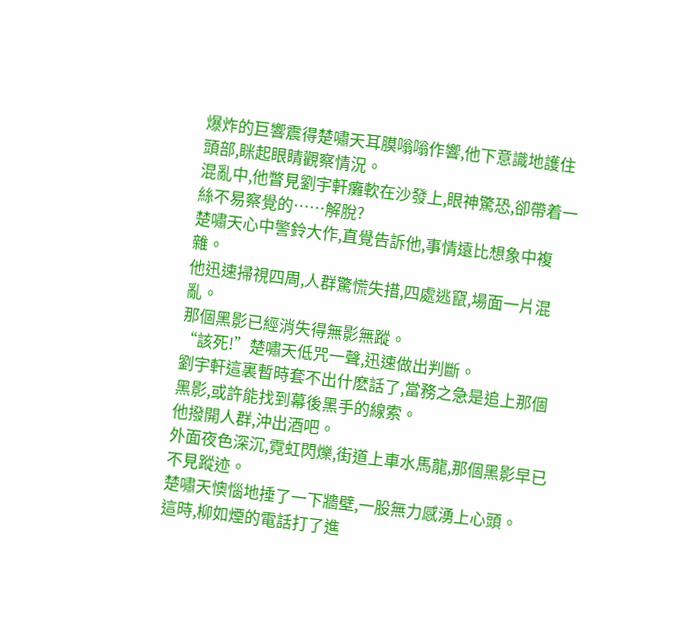爆炸的巨響震得楚嘯天耳膜嗡嗡作響,他下意識地護住頭部,眯起眼睛觀察情況。
混亂中,他瞥見劉宇軒癱軟在沙發上,眼神驚恐,卻帶着一絲不易察覺的……解脫?
楚嘯天心中警鈴大作,直覺告訴他,事情遠比想象中複雜。
他迅速掃視四周,人群驚慌失措,四處逃竄,場面一片混亂。
那個黑影已經消失得無影無蹤。
“該死!”楚嘯天低咒一聲,迅速做出判斷。
劉宇軒這裏暫時套不出什麽話了,當務之急是追上那個黑影,或許能找到幕後黑手的線索。
他撥開人群,沖出酒吧。
外面夜色深沉,霓虹閃爍,街道上車水馬龍,那個黑影早已不見蹤迹。
楚嘯天懊惱地捶了一下牆壁,一股無力感湧上心頭。
這時,柳如煙的電話打了進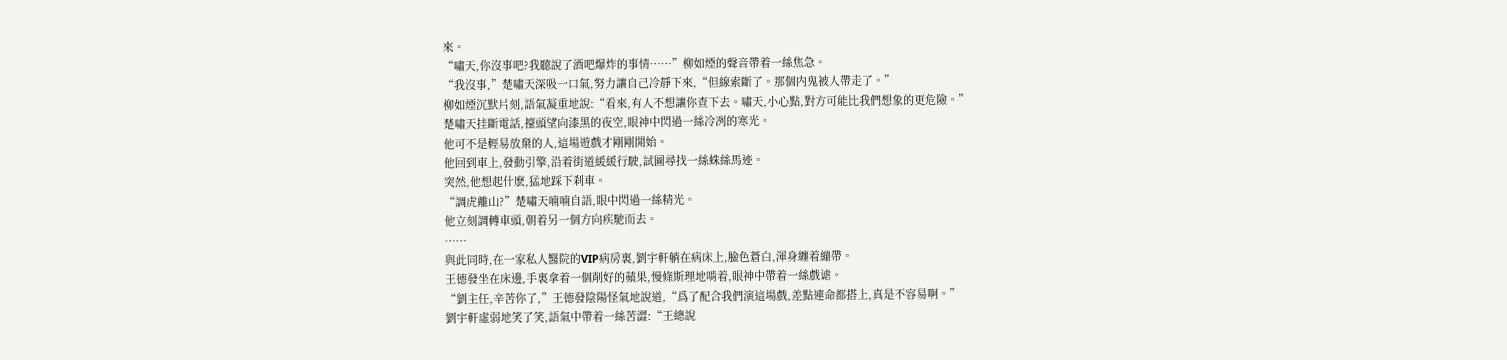來。
“嘯天,你沒事吧?我聽說了酒吧爆炸的事情……”柳如煙的聲音帶着一絲焦急。
“我沒事,”楚嘯天深吸一口氣,努力讓自己冷靜下來,“但線索斷了。那個内鬼被人帶走了。”
柳如煙沉默片刻,語氣凝重地說:“看來,有人不想讓你查下去。嘯天,小心點,對方可能比我們想象的更危險。”
楚嘯天挂斷電話,擡頭望向漆黑的夜空,眼神中閃過一絲冷冽的寒光。
他可不是輕易放棄的人,這場遊戲才剛剛開始。
他回到車上,發動引擎,沿着街道緩緩行駛,試圖尋找一絲蛛絲馬迹。
突然,他想起什麽,猛地踩下刹車。
“調虎離山?”楚嘯天喃喃自語,眼中閃過一絲精光。
他立刻調轉車頭,朝着另一個方向疾馳而去。
……
與此同時,在一家私人醫院的VIP病房裏,劉宇軒躺在病床上,臉色蒼白,渾身纏着繃帶。
王德發坐在床邊,手裏拿着一個削好的蘋果,慢條斯理地啃着,眼神中帶着一絲戲谑。
“劉主任,辛苦你了,”王德發陰陽怪氣地說道,“爲了配合我們演這場戲,差點連命都搭上,真是不容易啊。”
劉宇軒虛弱地笑了笑,語氣中帶着一絲苦澀:“王總說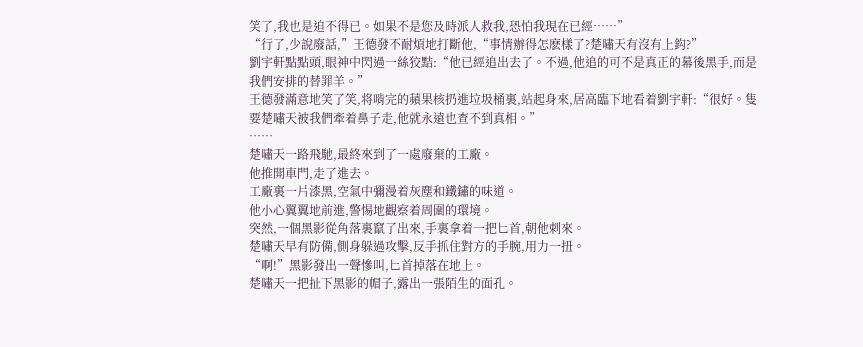笑了,我也是迫不得已。如果不是您及時派人救我,恐怕我現在已經……”
“行了,少說廢話,”王德發不耐煩地打斷他,“事情辦得怎麽樣了?楚嘯天有沒有上鈎?”
劉宇軒點點頭,眼神中閃過一絲狡黠:“他已經追出去了。不過,他追的可不是真正的幕後黑手,而是我們安排的替罪羊。”
王德發滿意地笑了笑,将啃完的蘋果核扔進垃圾桶裏,站起身來,居高臨下地看着劉宇軒:“很好。隻要楚嘯天被我們牽着鼻子走,他就永遠也查不到真相。”
……
楚嘯天一路飛馳,最終來到了一處廢棄的工廠。
他推開車門,走了進去。
工廠裏一片漆黑,空氣中彌漫着灰塵和鐵鏽的味道。
他小心翼翼地前進,警惕地觀察着周圍的環境。
突然,一個黑影從角落裏竄了出來,手裏拿着一把匕首,朝他刺來。
楚嘯天早有防備,側身躲過攻擊,反手抓住對方的手腕,用力一扭。
“啊!”黑影發出一聲慘叫,匕首掉落在地上。
楚嘯天一把扯下黑影的帽子,露出一張陌生的面孔。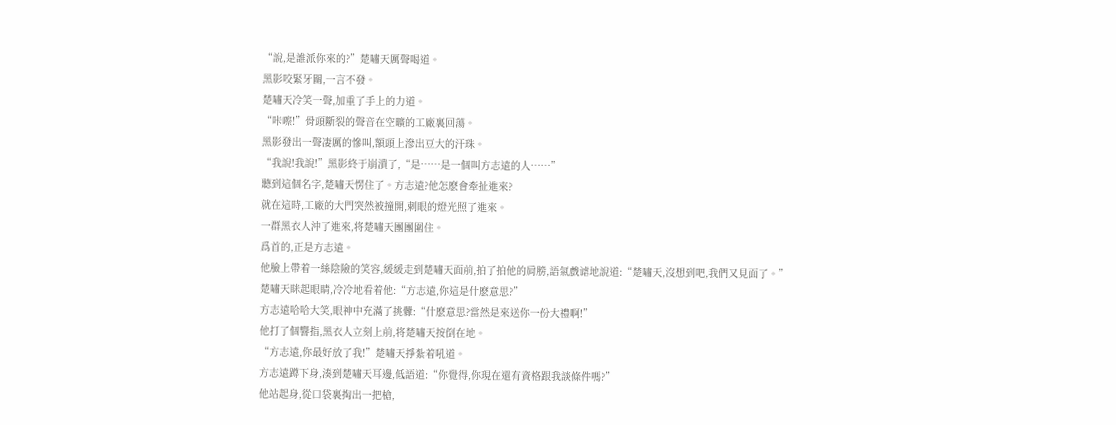“說,是誰派你來的?”楚嘯天厲聲喝道。
黑影咬緊牙關,一言不發。
楚嘯天冷笑一聲,加重了手上的力道。
“咔嚓!”骨頭斷裂的聲音在空曠的工廠裏回蕩。
黑影發出一聲凄厲的慘叫,額頭上滲出豆大的汗珠。
“我說!我說!”黑影終于崩潰了,“是……是一個叫方志遠的人……”
聽到這個名字,楚嘯天愣住了。方志遠?他怎麽會牽扯進來?
就在這時,工廠的大門突然被撞開,刺眼的燈光照了進來。
一群黑衣人沖了進來,将楚嘯天團團圍住。
爲首的,正是方志遠。
他臉上帶着一絲陰險的笑容,緩緩走到楚嘯天面前,拍了拍他的肩膀,語氣戲谑地說道:“楚嘯天,沒想到吧,我們又見面了。”
楚嘯天眯起眼睛,冷冷地看着他:“方志遠,你這是什麽意思?”
方志遠哈哈大笑,眼神中充滿了挑釁:“什麽意思?當然是來送你一份大禮啊!”
他打了個響指,黑衣人立刻上前,将楚嘯天按倒在地。
“方志遠,你最好放了我!”楚嘯天掙紮着吼道。
方志遠蹲下身,湊到楚嘯天耳邊,低語道:“你覺得,你現在還有資格跟我談條件嗎?”
他站起身,從口袋裏掏出一把槍,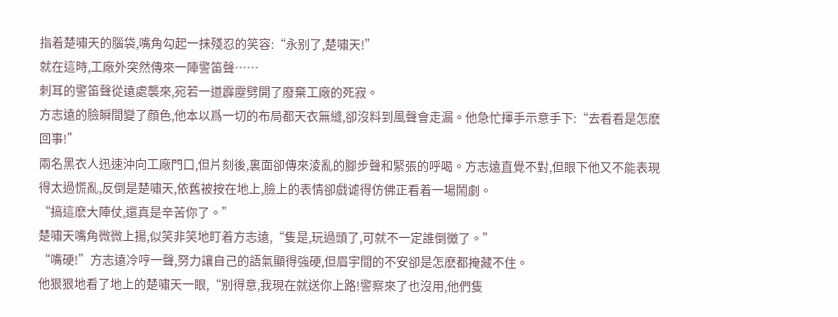指着楚嘯天的腦袋,嘴角勾起一抹殘忍的笑容:“永别了,楚嘯天!”
就在這時,工廠外突然傳來一陣警笛聲……
刺耳的警笛聲從遠處襲來,宛若一道霹靂劈開了廢棄工廠的死寂。
方志遠的臉瞬間變了顔色,他本以爲一切的布局都天衣無縫,卻沒料到風聲會走漏。他急忙揮手示意手下:“去看看是怎麽回事!”
兩名黑衣人迅速沖向工廠門口,但片刻後,裏面卻傳來淩亂的腳步聲和緊張的呼喝。方志遠直覺不對,但眼下他又不能表現得太過慌亂,反倒是楚嘯天,依舊被按在地上,臉上的表情卻戲谑得仿佛正看着一場鬧劇。
“搞這麽大陣仗,還真是辛苦你了。”
楚嘯天嘴角微微上揚,似笑非笑地盯着方志遠,“隻是,玩過頭了,可就不一定誰倒黴了。”
“嘴硬!”方志遠冷哼一聲,努力讓自己的語氣顯得強硬,但眉宇間的不安卻是怎麽都掩藏不住。
他狠狠地看了地上的楚嘯天一眼,“别得意,我現在就送你上路!警察來了也沒用,他們隻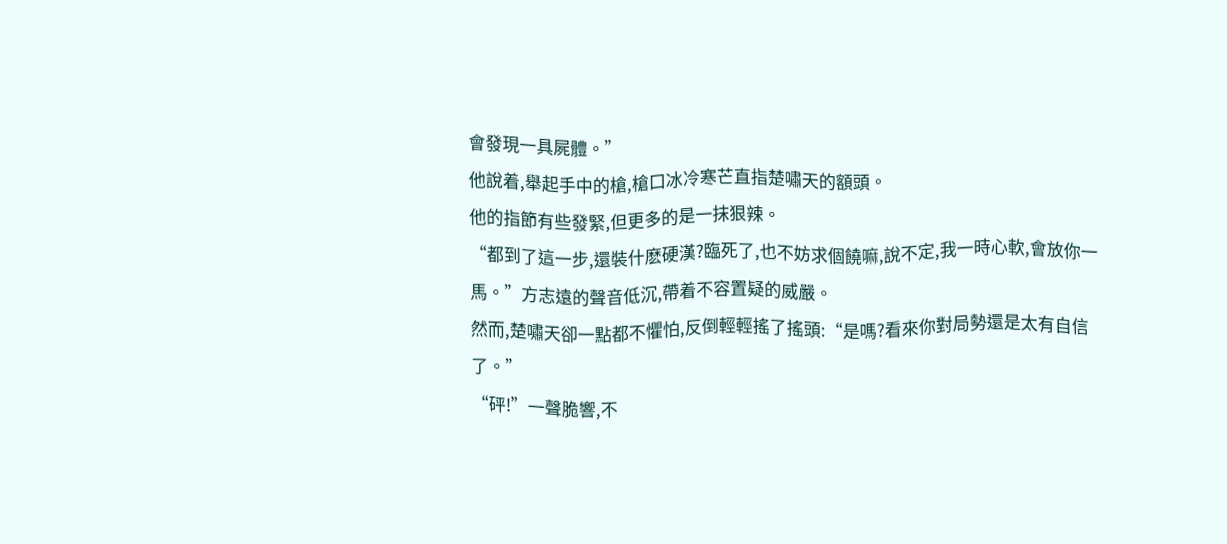會發現一具屍體。”
他說着,舉起手中的槍,槍口冰冷寒芒直指楚嘯天的額頭。
他的指節有些發緊,但更多的是一抹狠辣。
“都到了這一步,還裝什麽硬漢?臨死了,也不妨求個饒嘛,說不定,我一時心軟,會放你一馬。”方志遠的聲音低沉,帶着不容置疑的威嚴。
然而,楚嘯天卻一點都不懼怕,反倒輕輕搖了搖頭:“是嗎?看來你對局勢還是太有自信了。”
“砰!”一聲脆響,不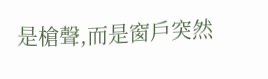是槍聲,而是窗戶突然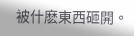被什麽東西砸開。